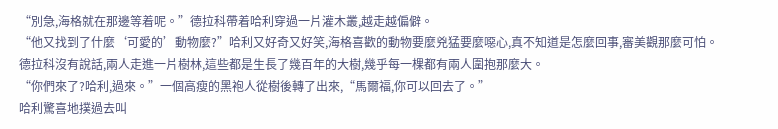“別急,海格就在那邊等着呢。”德拉科帶着哈利穿過一片灌木叢,越走越偏僻。
“他又找到了什麼‘可愛的’動物麼?”哈利又好奇又好笑,海格喜歡的動物要麼兇猛要麼噁心,真不知道是怎麼回事,審美觀那麼可怕。
德拉科沒有說話,兩人走進一片樹林,這些都是生長了幾百年的大樹,幾乎每一棵都有兩人圍抱那麼大。
“你們來了?哈利,過來。”一個高瘦的黑袍人從樹後轉了出來,“馬爾福,你可以回去了。”
哈利驚喜地撲過去叫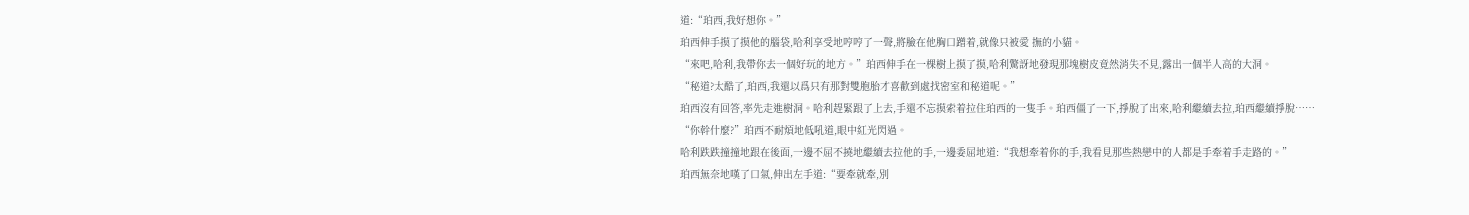道:“珀西,我好想你。”
珀西伸手摸了摸他的腦袋,哈利享受地哼哼了一聲,將臉在他胸口蹭着,就像只被愛 撫的小貓。
“來吧,哈利,我帶你去一個好玩的地方。”珀西伸手在一棵樹上摸了摸,哈利驚訝地發現那塊樹皮竟然消失不見,露出一個半人高的大洞。
“秘道?太酷了,珀西,我還以爲只有那對雙胞胎才喜歡到處找密室和秘道呢。”
珀西沒有回答,率先走進樹洞。哈利趕緊跟了上去,手還不忘摸索着拉住珀西的一隻手。珀西僵了一下,掙脫了出來,哈利繼續去拉,珀西繼續掙脫……
“你幹什麼?”珀西不耐煩地低吼道,眼中紅光閃過。
哈利跌跌撞撞地跟在後面,一邊不屈不撓地繼續去拉他的手,一邊委屈地道:“我想牽着你的手,我看見那些熱戀中的人都是手牽着手走路的。”
珀西無奈地嘆了口氣,伸出左手道:“要牽就牽,別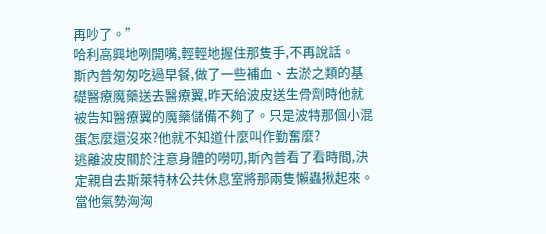再吵了。”
哈利高興地咧開嘴,輕輕地握住那隻手,不再說話。
斯內普匆匆吃過早餐,做了一些補血、去淤之類的基礎醫療魔藥送去醫療翼,昨天給波皮送生骨劑時他就被告知醫療翼的魔藥儲備不夠了。只是波特那個小混蛋怎麼還沒來?他就不知道什麼叫作勤奮麼?
逃離波皮關於注意身體的嘮叨,斯內普看了看時間,決定親自去斯萊特林公共休息室將那兩隻懶蟲揪起來。
當他氣勢洶洶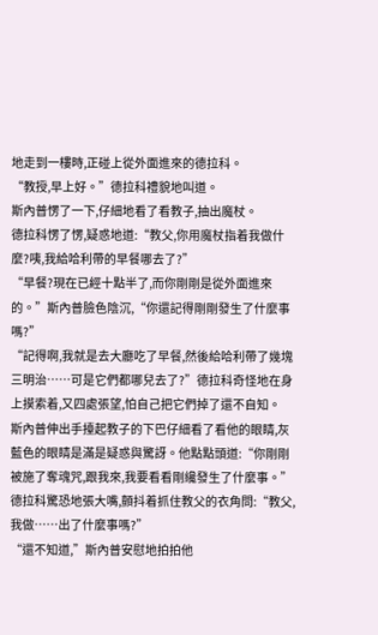地走到一樓時,正碰上從外面進來的德拉科。
“教授,早上好。”德拉科禮貌地叫道。
斯內普愣了一下,仔細地看了看教子,抽出魔杖。
德拉科愣了愣,疑惑地道:“教父,你用魔杖指着我做什麼?咦,我給哈利帶的早餐哪去了?”
“早餐?現在已經十點半了,而你剛剛是從外面進來的。”斯內普臉色陰沉,“你還記得剛剛發生了什麼事嗎?”
“記得啊,我就是去大廳吃了早餐,然後給哈利帶了幾塊三明治……可是它們都哪兒去了?”德拉科奇怪地在身上摸索着,又四處張望,怕自己把它們掉了還不自知。
斯內普伸出手擡起教子的下巴仔細看了看他的眼睛,灰藍色的眼睛是滿是疑惑與驚訝。他點點頭道:“你剛剛被施了奪魂咒,跟我來,我要看看剛纔發生了什麼事。”
德拉科驚恐地張大嘴,顫抖着抓住教父的衣角問:“教父,我做……出了什麼事嗎?”
“還不知道,”斯內普安慰地拍拍他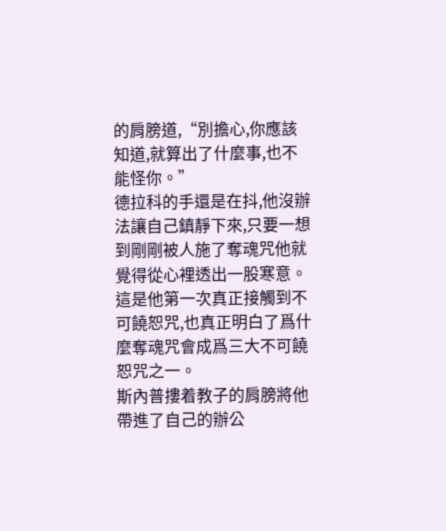的肩膀道,“別擔心,你應該知道,就算出了什麼事,也不能怪你。”
德拉科的手還是在抖,他沒辦法讓自己鎮靜下來,只要一想到剛剛被人施了奪魂咒他就覺得從心裡透出一股寒意。這是他第一次真正接觸到不可饒恕咒,也真正明白了爲什麼奪魂咒會成爲三大不可饒恕咒之一。
斯內普摟着教子的肩膀將他帶進了自己的辦公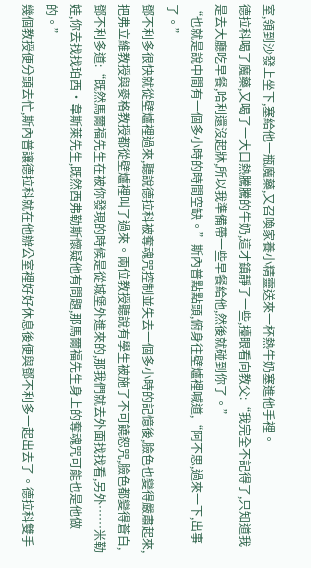室,領到沙發上坐下,塞給他一瓶魔藥,又召喚家養小精靈送來一杯熱牛奶塞進他手裡。
德拉科喝了魔藥,又喝了一大口熱騰騰的牛奶,這才鎮靜了一些,擡眼看向教父:“我完全不記得了,只知道我是去大廳吃早餐,哈利還沒起牀,所以我準備帶一些早餐給他,然後就碰到你了。”
“也就是說中間有一個多小時的時間空缺。”斯內普點點頭,俯身往壁爐裡喊道,“阿不思,過來一下,出事了。”
鄧不利多很快就從壁爐裡過來,聽說德拉科被奪魂咒控制並失去一個多小時的記憶後,臉色也變得嚴肅起來,把弗立維教授與麥格教授都從壁爐裡叫了過來。兩位教授聽說有學生被施了不可饒恕咒,臉色都變得蒼白,鄧不利多道:“既然馬爾福先生在被你發現的時候是從城堡外進來的,那我們就去外面找找看,另外……米勒娃,你去找找珀西•韋斯萊先生,既然西弗勒斯懷疑他有問題,那馬爾福先生身上的奪魂咒可能也是他做的。”
幾個教授便分頭去忙,斯內普讓德拉科就在他辦公室裡好好休息後便與鄧不利多一起出去了。德拉科雙手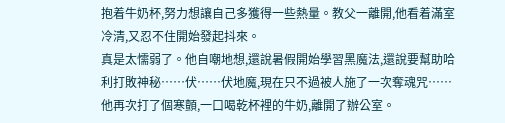抱着牛奶杯,努力想讓自己多獲得一些熱量。教父一離開,他看着滿室冷清,又忍不住開始發起抖來。
真是太懦弱了。他自嘲地想,還說暑假開始學習黑魔法,還說要幫助哈利打敗神秘……伏……伏地魔,現在只不過被人施了一次奪魂咒……他再次打了個寒顫,一口喝乾杯裡的牛奶,離開了辦公室。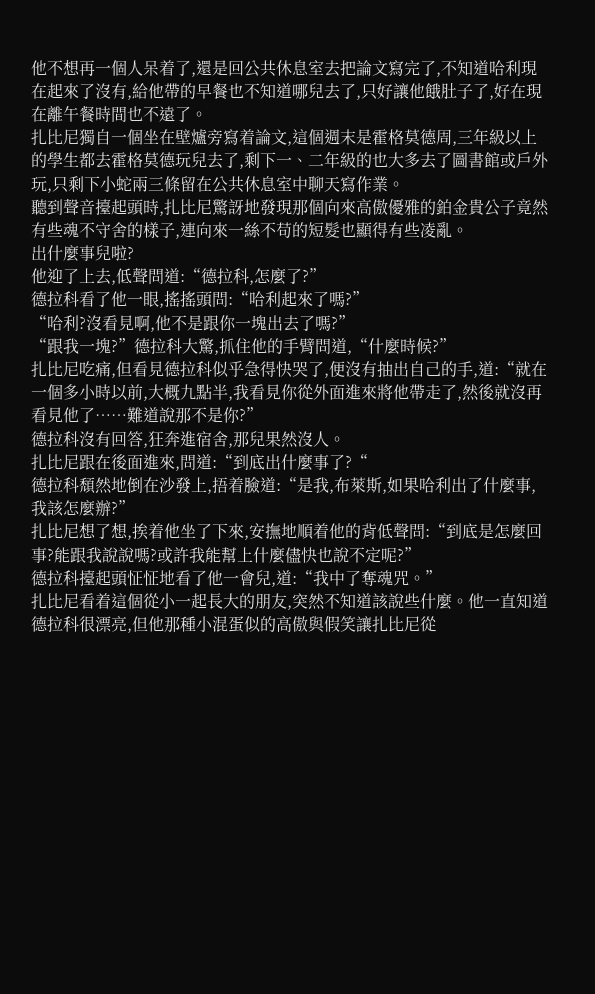他不想再一個人呆着了,還是回公共休息室去把論文寫完了,不知道哈利現在起來了沒有,給他帶的早餐也不知道哪兒去了,只好讓他餓肚子了,好在現在離午餐時間也不遠了。
扎比尼獨自一個坐在壁爐旁寫着論文,這個週末是霍格莫德周,三年級以上的學生都去霍格莫德玩兒去了,剩下一、二年級的也大多去了圖書館或戶外玩,只剩下小蛇兩三條留在公共休息室中聊天寫作業。
聽到聲音擡起頭時,扎比尼驚訝地發現那個向來高傲優雅的鉑金貴公子竟然有些魂不守舍的樣子,連向來一絲不苟的短髮也顯得有些凌亂。
出什麼事兒啦?
他迎了上去,低聲問道:“德拉科,怎麼了?”
德拉科看了他一眼,搖搖頭問:“哈利起來了嗎?”
“哈利?沒看見啊,他不是跟你一塊出去了嗎?”
“跟我一塊?”德拉科大驚,抓住他的手臂問道,“什麼時候?”
扎比尼吃痛,但看見德拉科似乎急得快哭了,便沒有抽出自己的手,道:“就在一個多小時以前,大概九點半,我看見你從外面進來將他帶走了,然後就沒再看見他了……難道說那不是你?”
德拉科沒有回答,狂奔進宿舍,那兒果然沒人。
扎比尼跟在後面進來,問道:“到底出什麼事了?“
德拉科頹然地倒在沙發上,捂着臉道:“是我,布萊斯,如果哈利出了什麼事,我該怎麼辦?”
扎比尼想了想,挨着他坐了下來,安撫地順着他的背低聲問:“到底是怎麼回事?能跟我說說嗎?或許我能幫上什麼儘快也說不定呢?”
德拉科擡起頭怔怔地看了他一會兒,道:“我中了奪魂咒。”
扎比尼看着這個從小一起長大的朋友,突然不知道該說些什麼。他一直知道德拉科很漂亮,但他那種小混蛋似的高傲與假笑讓扎比尼從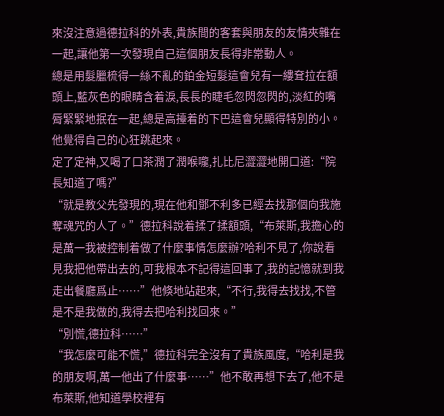來沒注意過德拉科的外表,貴族間的客套與朋友的友情夾雜在一起,讓他第一次發現自己這個朋友長得非常動人。
總是用髮臘梳得一絲不亂的鉑金短髮這會兒有一縷耷拉在額頭上,藍灰色的眼睛含着淚,長長的睫毛忽閃忽閃的,淡紅的嘴脣緊緊地抿在一起,總是高擡着的下巴這會兒顯得特別的小。
他覺得自己的心狂跳起來。
定了定神,又喝了口茶潤了潤喉嚨,扎比尼澀澀地開口道:“院長知道了嗎?”
“就是教父先發現的,現在他和鄧不利多已經去找那個向我施奪魂咒的人了。”德拉科說着揉了揉額頭,“布萊斯,我擔心的是萬一我被控制着做了什麼事情怎麼辦?哈利不見了,你說看見我把他帶出去的,可我根本不記得這回事了,我的記憶就到我走出餐廳爲止……”他倏地站起來,“不行,我得去找找,不管是不是我做的,我得去把哈利找回來。”
“別慌,德拉科……”
“我怎麼可能不慌,”德拉科完全沒有了貴族風度,“哈利是我的朋友啊,萬一他出了什麼事……”他不敢再想下去了,他不是布萊斯,他知道學校裡有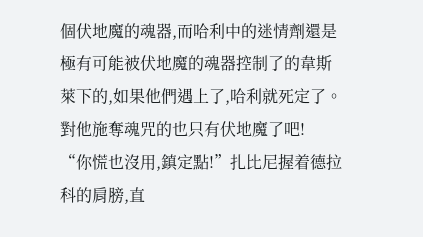個伏地魔的魂器,而哈利中的迷情劑還是極有可能被伏地魔的魂器控制了的韋斯萊下的,如果他們遇上了,哈利就死定了。
對他施奪魂咒的也只有伏地魔了吧!
“你慌也沒用,鎮定點!”扎比尼握着德拉科的肩膀,直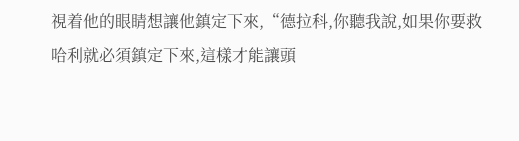視着他的眼睛想讓他鎮定下來,“德拉科,你聽我說,如果你要救哈利就必須鎮定下來,這樣才能讓頭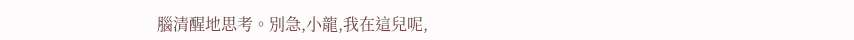腦清醒地思考。別急,小龍,我在這兒呢,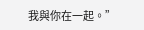我與你在一起。”